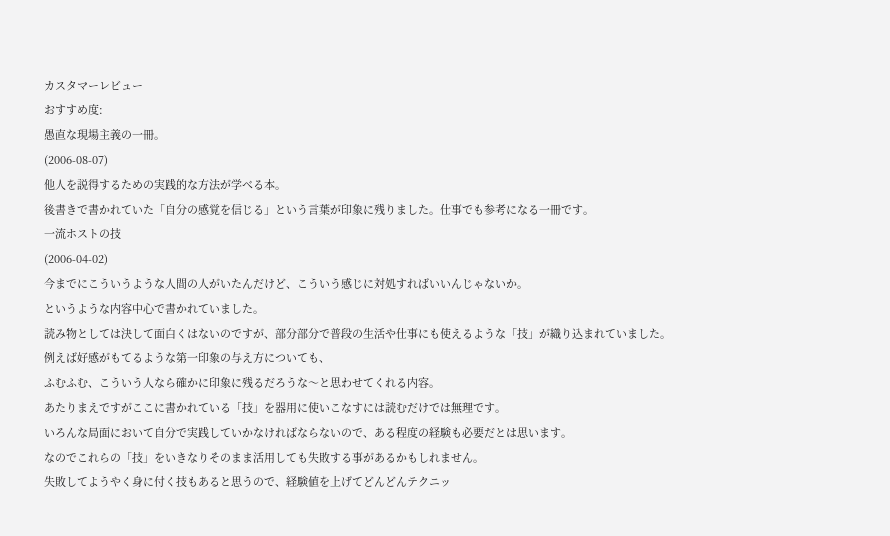カスタマーレビュー
おすすめ度:
愚直な現場主義の一冊。
(2006-08-07)
他人を説得するための実践的な方法が学べる本。
後書きで書かれていた「自分の感覚を信じる」という言葉が印象に残りました。仕事でも参考になる一冊です。
一流ホストの技
(2006-04-02)
今までにこういうような人間の人がいたんだけど、こういう感じに対処すればいいんじゃないか。
というような内容中心で書かれていました。
読み物としては決して面白くはないのですが、部分部分で普段の生活や仕事にも使えるような「技」が織り込まれていました。
例えば好感がもてるような第一印象の与え方についても、
ふむふむ、こういう人なら確かに印象に残るだろうな〜と思わせてくれる内容。
あたりまえですがここに書かれている「技」を器用に使いこなすには読むだけでは無理です。
いろんな局面において自分で実践していかなければならないので、ある程度の経験も必要だとは思います。
なのでこれらの「技」をいきなりそのまま活用しても失敗する事があるかもしれません。
失敗してようやく身に付く技もあると思うので、経験値を上げてどんどんテクニッ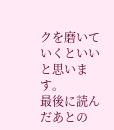クを磨いていくといいと思います。
最後に読んだあとの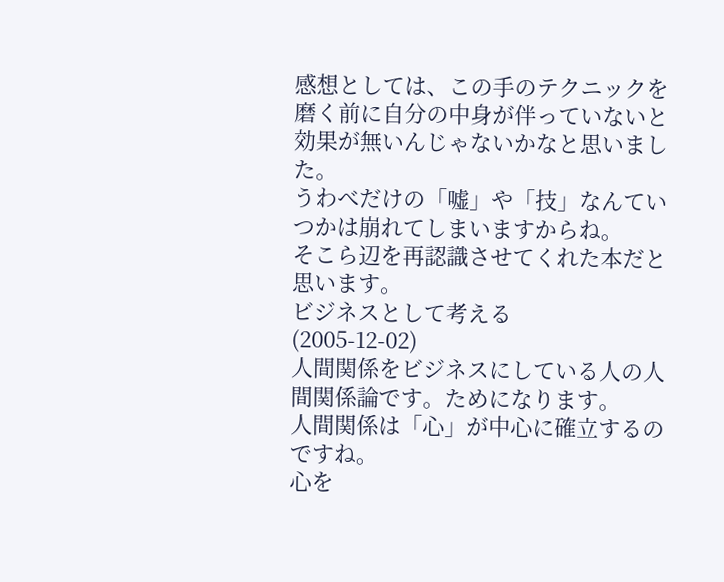感想としては、この手のテクニックを磨く前に自分の中身が伴っていないと効果が無いんじゃないかなと思いました。
うわべだけの「嘘」や「技」なんていつかは崩れてしまいますからね。
そこら辺を再認識させてくれた本だと思います。
ビジネスとして考える
(2005-12-02)
人間関係をビジネスにしている人の人間関係論です。ためになります。
人間関係は「心」が中心に確立するのですね。
心を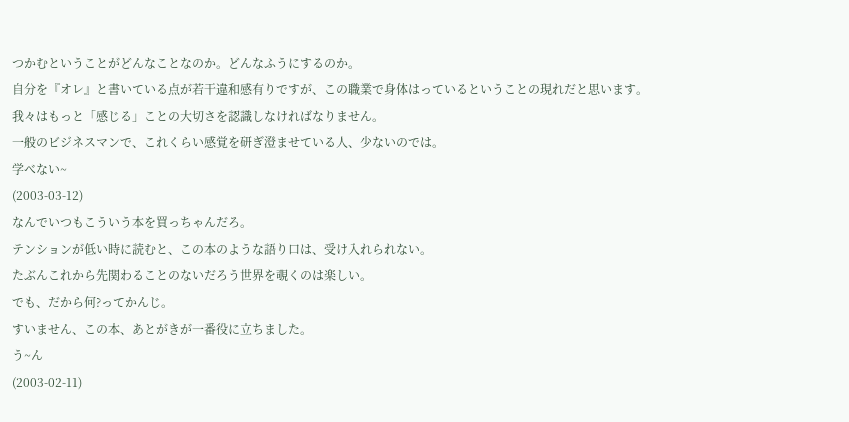つかむということがどんなことなのか。どんなふうにするのか。
自分を『オレ』と書いている点が若干違和感有りですが、この職業で身体はっているということの現れだと思います。
我々はもっと「感じる」ことの大切さを認識しなければなりません。
一般のビジネスマンで、これくらい感覚を研ぎ澄ませている人、少ないのでは。
学べない~
(2003-03-12)
なんでいつもこういう本を買っちゃんだろ。
テンションが低い時に読むと、この本のような語り口は、受け入れられない。
たぶんこれから先関わることのないだろう世界を覗くのは楽しい。
でも、だから何?ってかんじ。
すいません、この本、あとがきが一番役に立ちました。
う~ん
(2003-02-11)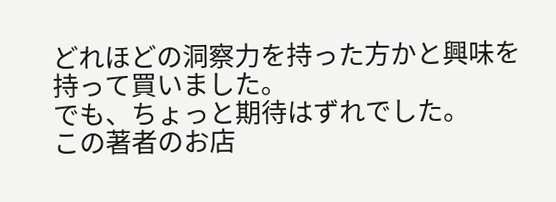どれほどの洞察力を持った方かと興味を持って買いました。
でも、ちょっと期待はずれでした。
この著者のお店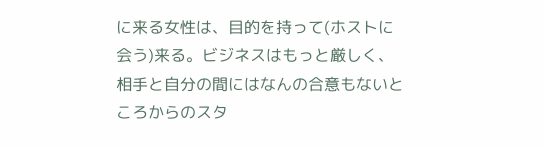に来る女性は、目的を持って(ホストに会う)来る。ビジネスはもっと厳しく、相手と自分の間にはなんの合意もないところからのスタ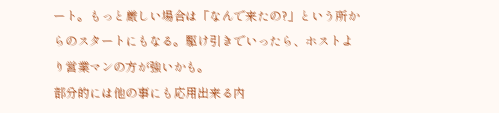ート。もっと厳しい場合は「なんで来たの?」という所からのスタートにもなる。駆け引きでいったら、ホストより営業マンの方が強いかも。
部分的には他の事にも応用出来る内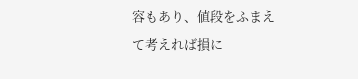容もあり、値段をふまえて考えれば損に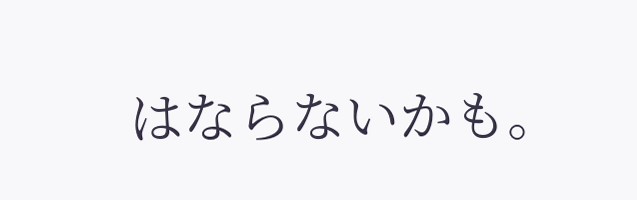はならないかも。